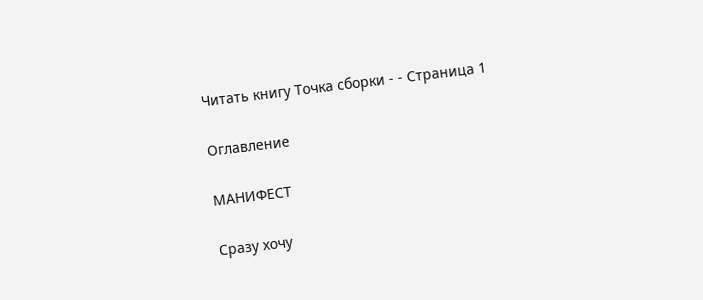Читать книгу Точка сборки - - Страница 1

Оглавление

МАНИФЕСТ

Сразу хочу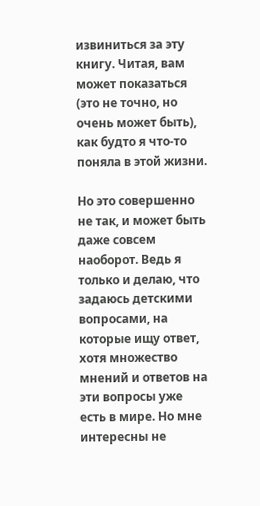извиниться за эту книгу. Читая, вам может показаться (это не точно, но очень может быть), как будто я что-то поняла в этой жизни.

Но это совершенно не так, и может быть даже совсем наоборот. Ведь я только и делаю, что задаюсь детскими вопросами, на которые ищу ответ, хотя множество мнений и ответов на эти вопросы уже есть в мире. Но мне интересны не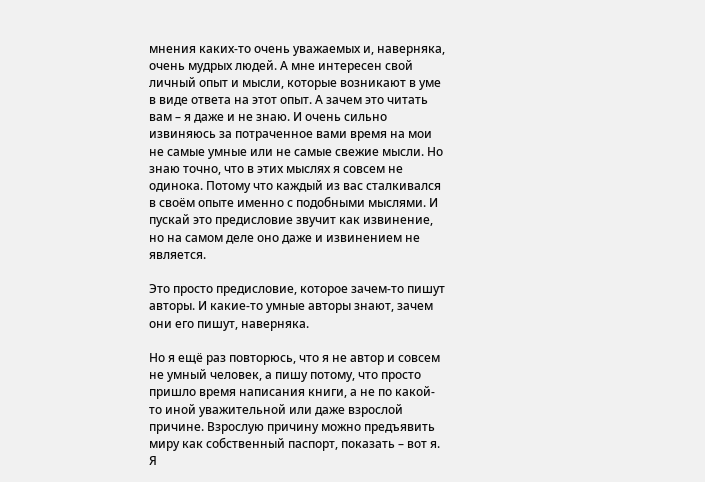мнения каких-то очень уважаемых и, наверняка, очень мудрых людей. А мне интересен свой личный опыт и мысли, которые возникают в уме в виде ответа на этот опыт. А зачем это читать вам – я даже и не знаю. И очень сильно извиняюсь за потраченное вами время на мои не самые умные или не самые свежие мысли. Но знаю точно, что в этих мыслях я совсем не одинока. Потому что каждый из вас сталкивался в своём опыте именно с подобными мыслями. И пускай это предисловие звучит как извинение, но на самом деле оно даже и извинением не является.

Это просто предисловие, которое зачем-то пишут авторы. И какие-то умные авторы знают, зачем они его пишут, наверняка.

Но я ещё раз повторюсь, что я не автор и совсем не умный человек, а пишу потому, что просто пришло время написания книги, а не по какой-то иной уважительной или даже взрослой причине. Взрослую причину можно предъявить миру как собственный паспорт, показать – вот я. Я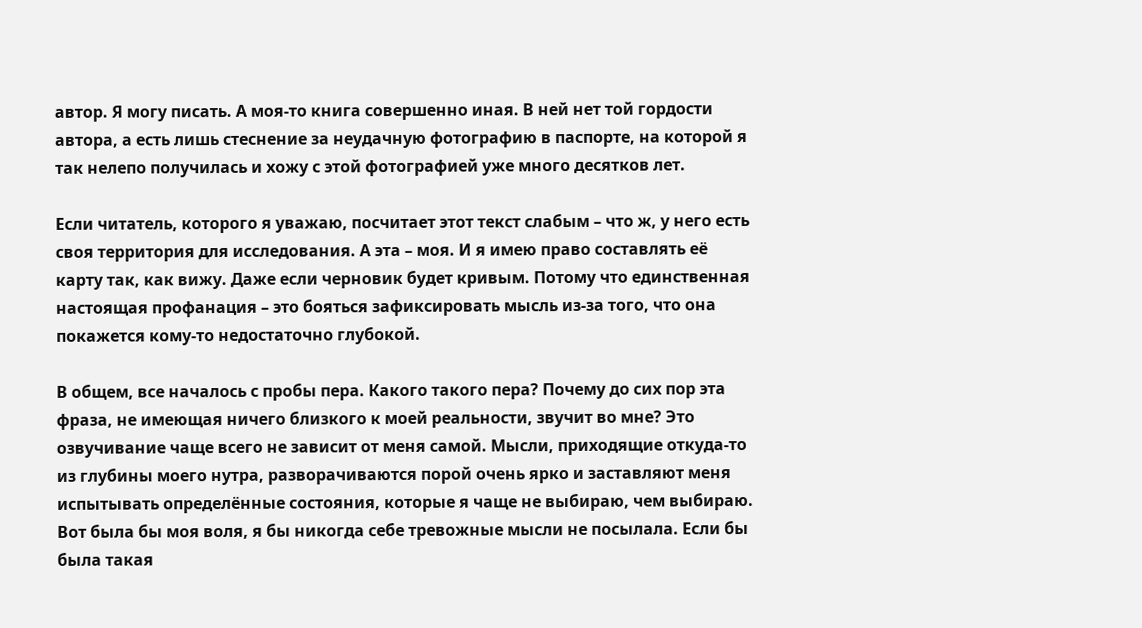автор. Я могу писать. А моя-то книга совершенно иная. В ней нет той гордости автора, а есть лишь стеснение за неудачную фотографию в паспорте, на которой я так нелепо получилась и хожу с этой фотографией уже много десятков лет.

Если читатель, которого я уважаю, посчитает этот текст слабым – что ж, у него есть своя территория для исследования. А эта – моя. И я имею право составлять её карту так, как вижу. Даже если черновик будет кривым. Потому что единственная настоящая профанация – это бояться зафиксировать мысль из-за того, что она покажется кому-то недостаточно глубокой.

В общем, все началось с пробы пера. Какого такого пера? Почему до сих пор эта фраза, не имеющая ничего близкого к моей реальности, звучит во мне? Это озвучивание чаще всего не зависит от меня самой. Мысли, приходящие откуда-то из глубины моего нутра, разворачиваются порой очень ярко и заставляют меня испытывать определённые состояния, которые я чаще не выбираю, чем выбираю. Вот была бы моя воля, я бы никогда себе тревожные мысли не посылала. Если бы была такая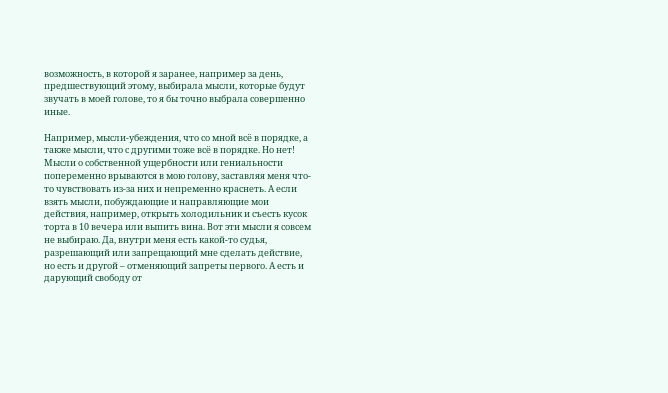возможность, в которой я заранее, например за день, предшествующий этому, выбирала мысли, которые будут звучать в моей голове, то я бы точно выбрала совершенно иные.

Например, мысли-убеждения, что со мной всё в порядке, а также мысли, что с другими тоже всё в порядке. Но нет! Мысли о собственной ущербности или гениальности попеременно врываются в мою голову, заставляя меня что-то чувствовать из-за них и непременно краснеть. А если взять мысли, побуждающие и направляющие мои действия, например, открыть холодильник и съесть кусок торта в 10 вечера или выпить вина. Вот эти мысли я совсем не выбираю. Да, внутри меня есть какой-то судья, разрешающий или запрещающий мне сделать действие, но есть и другой – отменяющий запреты первого. А есть и дарующий свободу от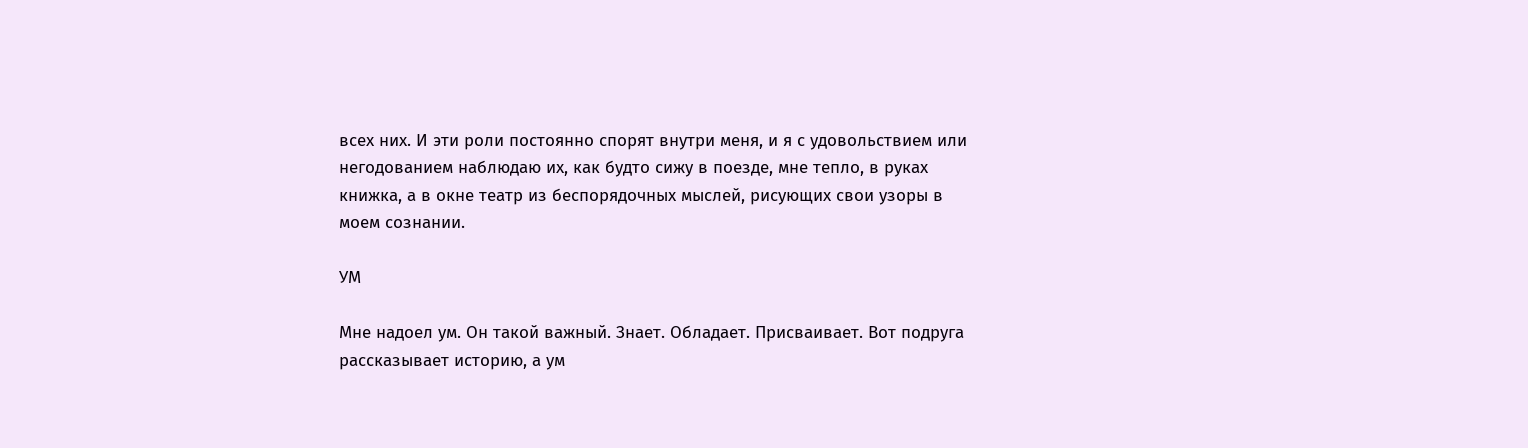всех них. И эти роли постоянно спорят внутри меня, и я с удовольствием или негодованием наблюдаю их, как будто сижу в поезде, мне тепло, в руках книжка, а в окне театр из беспорядочных мыслей, рисующих свои узоры в моем сознании.

УМ

Мне надоел ум. Он такой важный. Знает. Обладает. Присваивает. Вот подруга рассказывает историю, а ум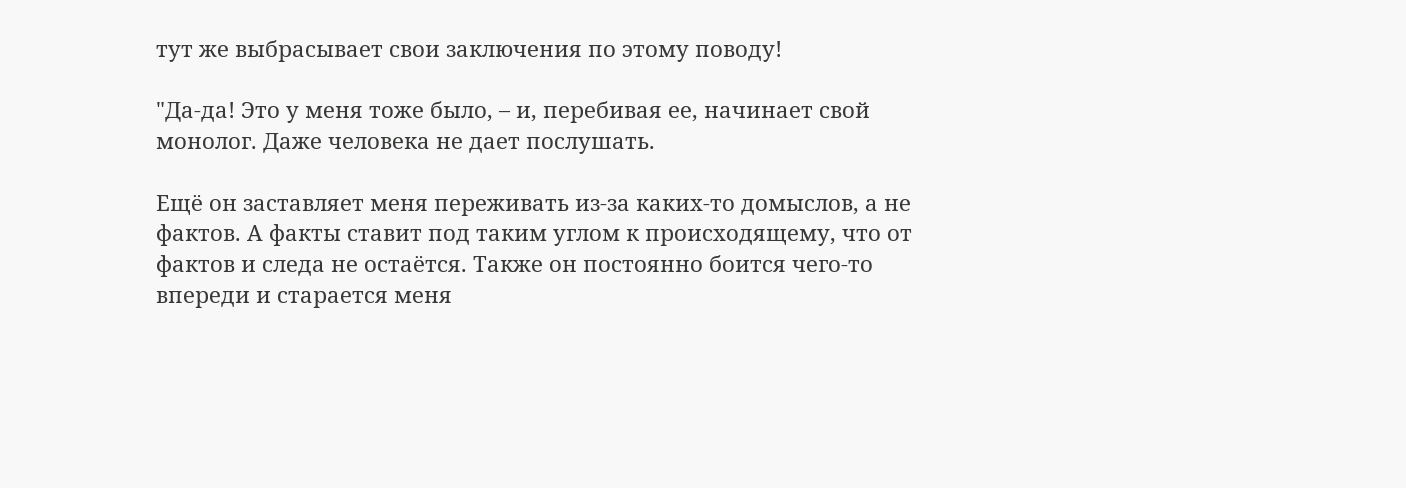тут же выбрасывает свои заключения по этому поводу!

"Да-да! Это у меня тоже было, – и, перебивая ее, начинает свой монолог. Даже человека не дает послушать.

Ещё он заставляет меня переживать из-за каких-то домыслов, а не фактов. А факты ставит под таким углом к происходящему, что от фактов и следа не остаётся. Также он постоянно боится чего-то впереди и старается меня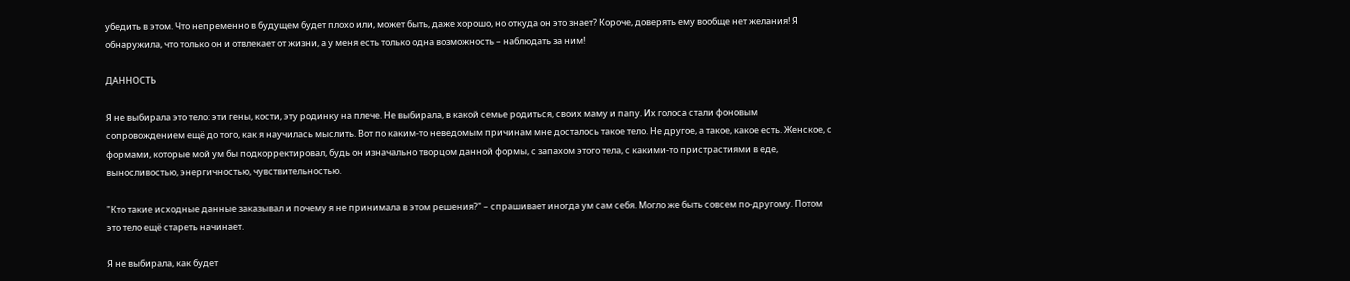убедить в этом. Что непременно в будущем будет плохо или, может быть, даже хорошо, но откуда он это знает? Короче, доверять ему вообще нет желания! Я обнаружила, что только он и отвлекает от жизни, а у меня есть только одна возможность – наблюдать за ним!

ДАННОСТЬ

Я не выбирала это тело: эти гены, кости, эту родинку на плече. Не выбирала, в какой семье родиться, своих маму и папу. Их голоса стали фоновым сопровождением ещё до того, как я научилась мыслить. Вот по каким-то неведомым причинам мне досталось такое тело. Не другое, а такое, какое есть. Женское, с формами, которые мой ум бы подкорректировал, будь он изначально творцом данной формы, с запахом этого тела, с какими-то пристрастиями в еде, выносливостью, энергичностью, чувствительностью.

"Кто такие исходные данные заказывал и почему я не принимала в этом решения?" – спрашивает иногда ум сам себя. Могло же быть совсем по-другому. Потом это тело ещё стареть начинает.

Я не выбирала, как будет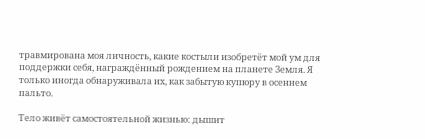травмирована моя личность, какие костыли изобретёт мой ум для поддержки себя, награждённый рождением на планете Земля. Я только иногда обнаруживала их, как забытую купюру в осеннем пальто.

Тело живёт самостоятельной жизнью: дышит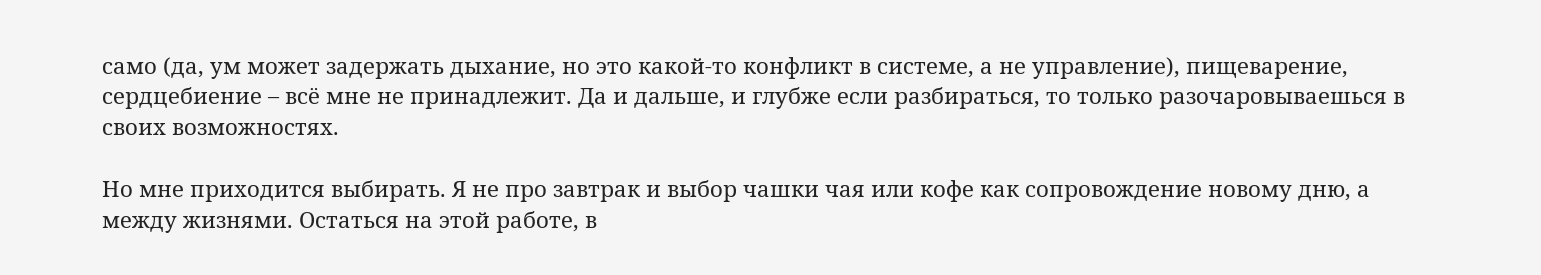само (да, ум может задержать дыхание, но это какой-то конфликт в системе, а не управление), пищеварение, сердцебиение – всё мне не принадлежит. Да и дальше, и глубже если разбираться, то только разочаровываешься в своих возможностях.

Но мне приходится выбирать. Я не про завтрак и выбор чашки чая или кофе как сопровождение новому дню, а между жизнями. Остаться на этой работе, в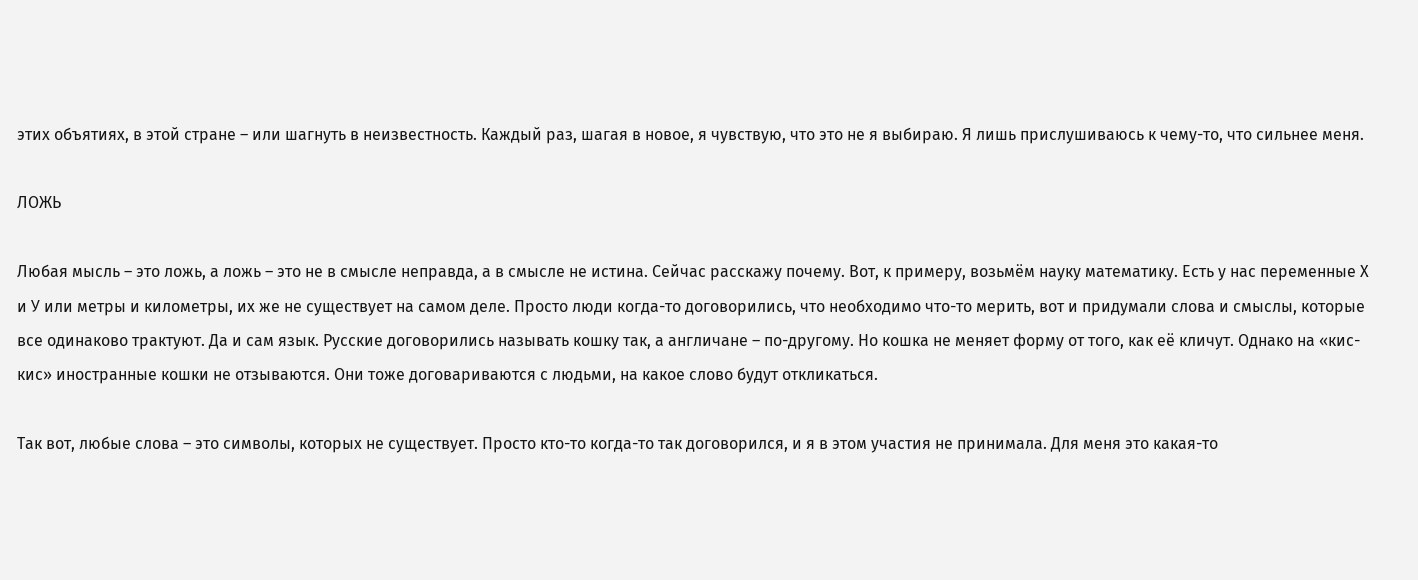этих объятиях, в этой стране – или шагнуть в неизвестность. Каждый раз, шагая в новое, я чувствую, что это не я выбираю. Я лишь прислушиваюсь к чему-то, что сильнее меня.

ЛОЖЬ

Любая мысль – это ложь, а ложь – это не в смысле неправда, а в смысле не истина. Сейчас расскажу почему. Вот, к примеру, возьмём науку математику. Есть у нас переменные Х и У или метры и километры, их же не существует на самом деле. Просто люди когда-то договорились, что необходимо что-то мерить, вот и придумали слова и смыслы, которые все одинаково трактуют. Да и сам язык. Русские договорились называть кошку так, а англичане – по-другому. Но кошка не меняет форму от того, как её кличут. Однако на «кис-кис» иностранные кошки не отзываются. Они тоже договариваются с людьми, на какое слово будут откликаться.

Так вот, любые слова – это символы, которых не существует. Просто кто-то когда-то так договорился, и я в этом участия не принимала. Для меня это какая-то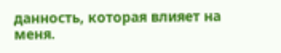данность, которая влияет на меня.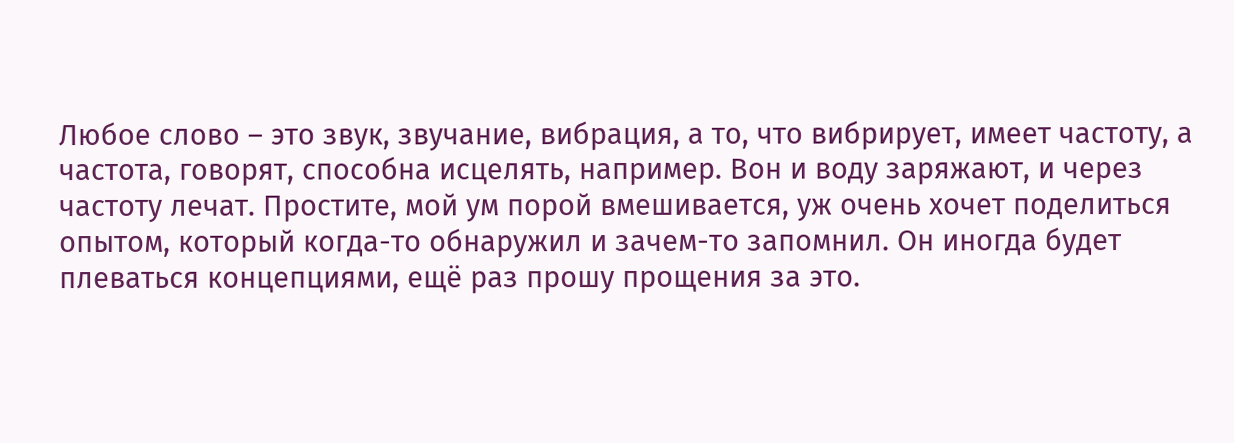Любое слово – это звук, звучание, вибрация, а то, что вибрирует, имеет частоту, а частота, говорят, способна исцелять, например. Вон и воду заряжают, и через частоту лечат. Простите, мой ум порой вмешивается, уж очень хочет поделиться опытом, который когда-то обнаружил и зачем-то запомнил. Он иногда будет плеваться концепциями, ещё раз прошу прощения за это.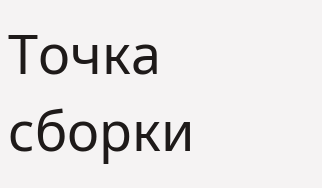Точка сборки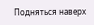Подняться наверх